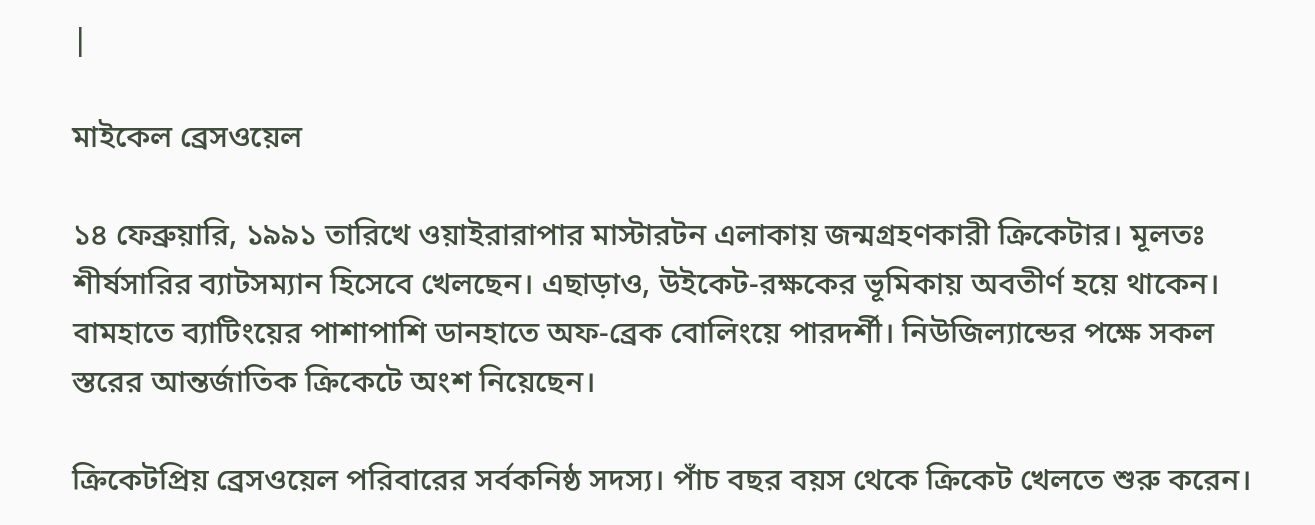|

মাইকেল ব্রেসওয়েল

১৪ ফেব্রুয়ারি, ১৯৯১ তারিখে ওয়াইরারাপার মাস্টারটন এলাকায় জন্মগ্রহণকারী ক্রিকেটার। মূলতঃ শীর্ষসারির ব্যাটসম্যান হিসেবে খেলছেন। এছাড়াও, উইকেট-রক্ষকের ভূমিকায় অবতীর্ণ হয়ে থাকেন। বামহাতে ব্যাটিংয়ের পাশাপাশি ডানহাতে অফ-ব্রেক বোলিংয়ে পারদর্শী। নিউজিল্যান্ডের পক্ষে সকল স্তরের আন্তর্জাতিক ক্রিকেটে অংশ নিয়েছেন।

ক্রিকেটপ্রিয় ব্রেসওয়েল পরিবারের সর্বকনিষ্ঠ সদস্য। পাঁচ বছর বয়স থেকে ক্রিকেট খেলতে শুরু করেন।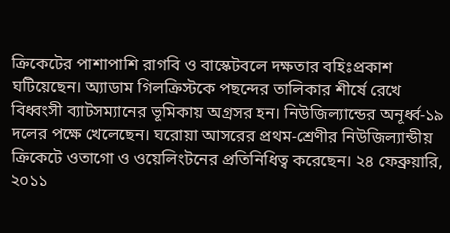ক্রিকেটের পাশাপাশি রাগবি ও বাস্কেটবলে দক্ষতার বহিঃপ্রকাশ ঘটিয়েছেন। অ্যাডাম গিলক্রিস্টকে পছন্দের তালিকার শীর্ষে রেখে বিধ্বংসী ব্যাটসম্যানের ভূমিকায় অগ্রসর হন। নিউজিল্যান্ডের অনূর্ধ্ব-১৯ দলের পক্ষে খেলেছেন। ঘরোয়া আসরের প্রথম-শ্রেণীর নিউজিল্যান্ডীয় ক্রিকেটে ওতাগো ও ওয়েলিংটনের প্রতিনিধিত্ব করেছেন। ২৪ ফেব্রুয়ারি, ২০১১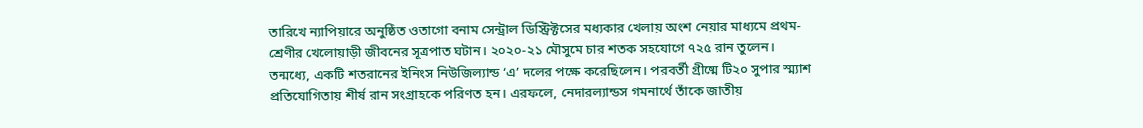তারিখে ন্যাপিয়ারে অনুষ্ঠিত ওতাগো বনাম সেন্ট্রাল ডিস্ট্রিক্টসের মধ্যকার খেলায় অংশ নেয়ার মাধ্যমে প্রথম-শ্রেণীর খেলোয়াড়ী জীবনের সূত্রপাত ঘটান। ২০২০-২১ মৌসুমে চার শতক সহযোগে ৭২৫ রান তুলেন। তন্মধ্যে, একটি শতরানের ইনিংস নিউজিল্যান্ড ‘এ’ দলের পক্ষে করেছিলেন। পরবর্তী গ্রীষ্মে টি২০ সুপার স্ম্যাশ প্রতিযোগিতায় শীর্ষ রান সংগ্রাহকে পরিণত হন। এরফলে, নেদারল্যান্ডস গমনার্থে তাঁকে জাতীয়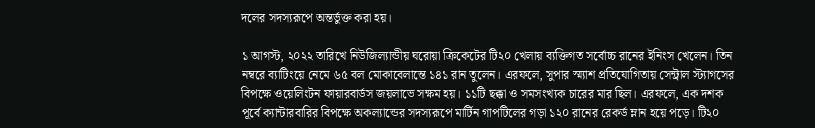দলের সদস্যরূপে অন্তর্ভুক্ত করা হয়।

১ আগস্ট, ২০২২ তারিখে নিউজিল্যান্ডীয় ঘরোয়া ক্রিকেটের টি২০ খেলায় ব্যক্তিগত সর্বোচ্চ রানের ইনিংস খেলেন। তিন নম্বরে ব্যাটিংয়ে নেমে ৬৫ বল মোকাবেলান্তে ১৪১ রান তুলেন। এরফলে, সুপার স্ম্যাশ প্রতিযোগিতায় সেন্ট্রাল স্ট্যাগসের বিপক্ষে ওয়েলিংটন ফায়ারবার্ডস জয়লাভে সক্ষম হয়। ১১টি ছক্কা ও সমসংখ্যক চারের মার ছিল। এরফলে, এক দশক পূর্বে ক্যান্টারবারির বিপক্ষে অকল্যান্ডের সদস্যরূপে মার্টিন গাপটিলের গড়া ১২০ রানের রেকর্ড ম্লান হয়ে পড়ে। টি২০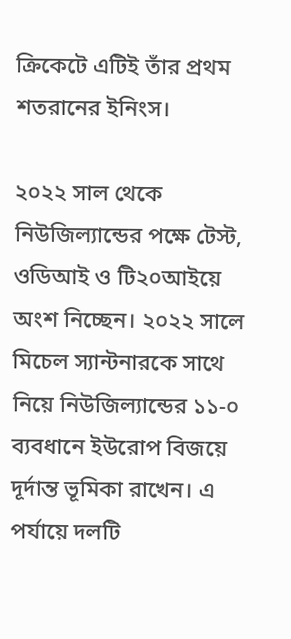ক্রিকেটে এটিই তাঁর প্রথম শতরানের ইনিংস।

২০২২ সাল থেকে নিউজিল্যান্ডের পক্ষে টেস্ট, ওডিআই ও টি২০আইয়ে অংশ নিচ্ছেন। ২০২২ সালে মিচেল স্যান্টনারকে সাথে নিয়ে নিউজিল্যান্ডের ১১-০ ব্যবধানে ইউরোপ বিজয়ে দূর্দান্ত ভূমিকা রাখেন। এ পর্যায়ে দলটি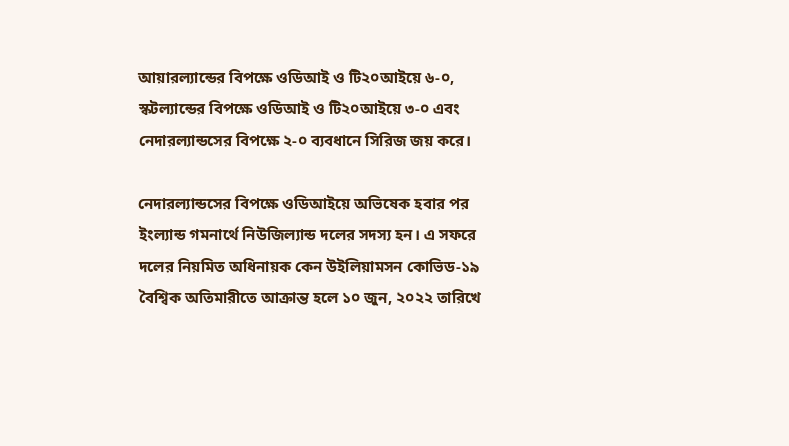আয়ারল্যান্ডের বিপক্ষে ওডিআই ও টি২০আইয়ে ৬-০, স্কটল্যান্ডের বিপক্ষে ওডিআই ও টি২০আইয়ে ৩-০ এবং নেদারল্যান্ডসের বিপক্ষে ২-০ ব্যবধানে সিরিজ জয় করে।

নেদারল্যান্ডসের বিপক্ষে ওডিআইয়ে অভিষেক হবার পর ইংল্যান্ড গমনার্থে নিউজিল্যান্ড দলের সদস্য হন। এ সফরে দলের নিয়মিত অধিনায়ক কেন উইলিয়ামসন কোভিড-১৯ বৈশ্বিক অতিমারীতে আক্রান্ত হলে ১০ জুন, ২০২২ তারিখে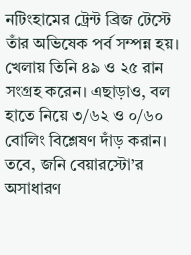নটিংহামের ট্রেন্ট ব্রিজ টেস্টে তাঁর অভিষেক পর্ব সম্পন্ন হয়। খেলায় তিনি ৪৯ ও ২৫ রান সংগ্রহ করেন। এছাড়াও, বল হাতে নিয়ে ৩/৬২ ও ০/৬০ বোলিং বিশ্লেষণ দাঁড় করান। তবে, জনি বেয়ারস্টো’র অসাধারণ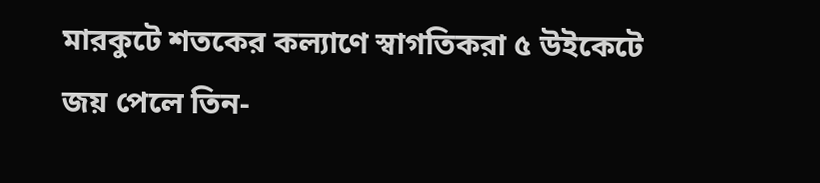মারকুটে শতকের কল্যাণে স্বাগতিকরা ৫ উইকেটে জয় পেলে তিন-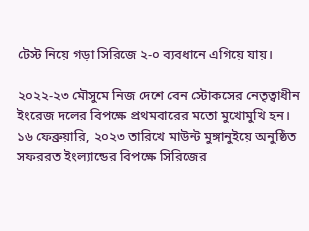টেস্ট নিয়ে গড়া সিরিজে ২-০ ব্যবধানে এগিয়ে যায়।

২০২২-২৩ মৌসুমে নিজ দেশে বেন স্টোকসের নেতৃত্বাধীন ইংরেজ দলের বিপক্ষে প্রথমবারের মতো মুখোমুখি হন। ১৬ ফেব্রুয়ারি, ২০২৩ তারিখে মাউন্ট মুঙ্গানুইয়ে অনুষ্ঠিত সফররত ইংল্যান্ডের বিপক্ষে সিরিজের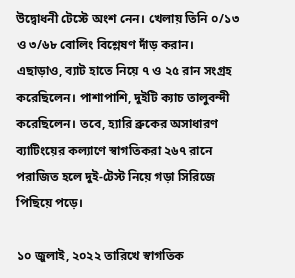উদ্বোধনী টেস্টে অংশ নেন। খেলায় তিনি ০/১৩ ও ৩/৬৮ বোলিং বিশ্লেষণ দাঁড় করান। এছাড়াও, ব্যাট হাতে নিয়ে ৭ ও ২৫ রান সংগ্রহ করেছিলেন। পাশাপাশি, দুইটি ক্যাচ তালুবন্দী করেছিলেন। তবে, হ্যারি ব্রুকের অসাধারণ ব্যাটিংয়ের কল্যাণে স্বাগতিকরা ২৬৭ রানে পরাজিত হলে দুই-টেস্ট নিয়ে গড়া সিরিজে পিছিয়ে পড়ে।

১০ জুলাই, ২০২২ তারিখে স্বাগতিক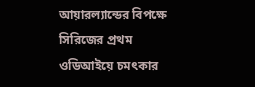আয়ারল্যান্ডের বিপক্ষে সিরিজের প্রথম ওডিআইয়ে চমৎকার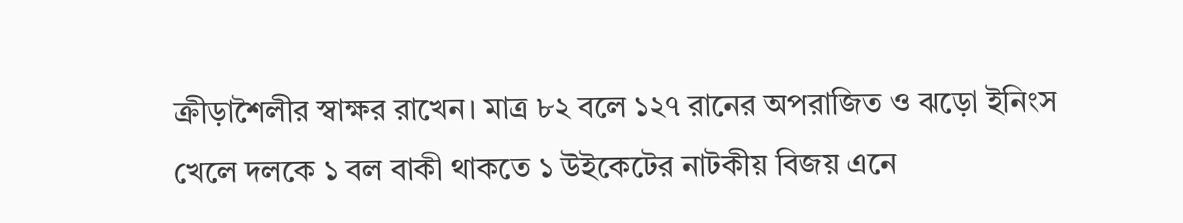ক্রীড়াশৈলীর স্বাক্ষর রাখেন। মাত্র ৮২ বলে ১২৭ রানের অপরাজিত ও ঝড়ো ইনিংস খেলে দলকে ১ বল বাকী থাকতে ১ উইকেটের নাটকীয় বিজয় এনে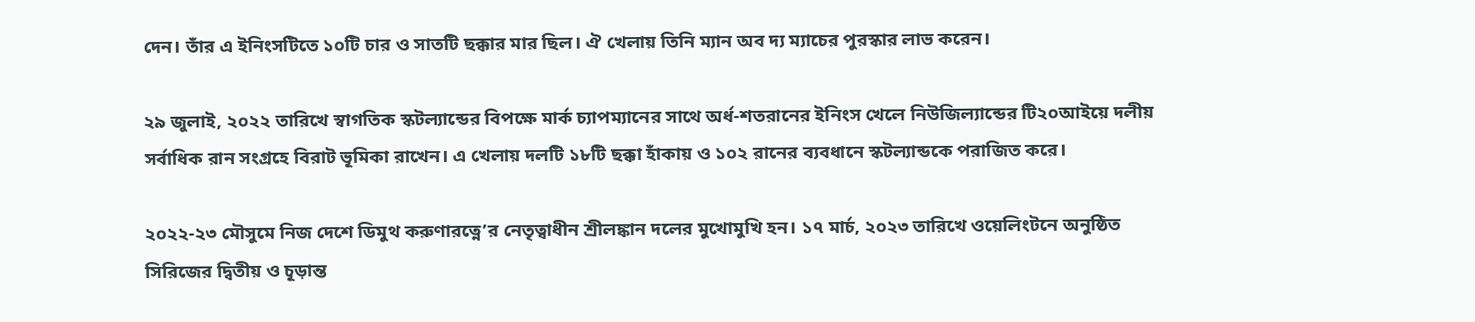দেন। তাঁর এ ইনিংসটিতে ১০টি চার ও সাতটি ছক্কার মার ছিল। ঐ খেলায় তিনি ম্যান অব দ্য ম্যাচের পুরস্কার লাভ করেন।

২৯ জুলাই, ২০২২ তারিখে স্বাগতিক স্কটল্যান্ডের বিপক্ষে মার্ক চ্যাপম্যানের সাথে অর্ধ-শতরানের ইনিংস খেলে নিউজিল্যান্ডের টি২০আইয়ে দলীয় সর্বাধিক রান সংগ্রহে বিরাট ভূমিকা রাখেন। এ খেলায় দলটি ১৮টি ছক্কা হাঁকায় ও ১০২ রানের ব্যবধানে স্কটল্যান্ডকে পরাজিত করে।

২০২২-২৩ মৌসুমে নিজ দেশে ডিমুথ করুণারত্নে’র নেতৃত্বাধীন শ্রীলঙ্কান দলের মুখোমুখি হন। ১৭ মার্চ, ২০২৩ তারিখে ওয়েলিংটনে অনুষ্ঠিত সিরিজের দ্বিতীয় ও চূড়ান্ত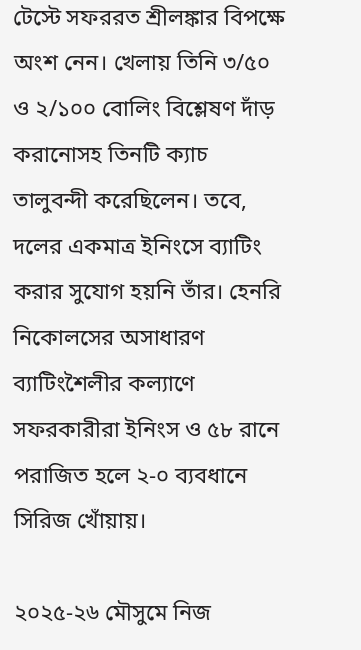টেস্টে সফররত শ্রীলঙ্কার বিপক্ষে অংশ নেন। খেলায় তিনি ৩/৫০ ও ২/১০০ বোলিং বিশ্লেষণ দাঁড় করানোসহ তিনটি ক্যাচ তালুবন্দী করেছিলেন। তবে, দলের একমাত্র ইনিংসে ব্যাটিং করার সুযোগ হয়নি তাঁর। হেনরি নিকোলসের অসাধারণ ব্যাটিংশৈলীর কল্যাণে সফরকারীরা ইনিংস ও ৫৮ রানে পরাজিত হলে ২-০ ব্যবধানে সিরিজ খোঁয়ায়।

২০২৫-২৬ মৌসুমে নিজ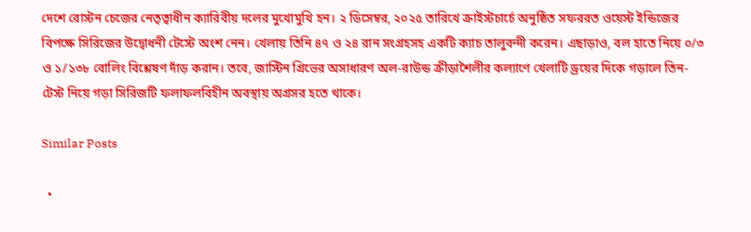দেশে রোস্টন চেজের নেতৃত্বাধীন ক্যারিবীয় দলের মুখোমুখি হন। ২ ডিসেম্বর, ২০২৫ তারিখে ক্রাইস্টচার্চে অনুষ্ঠিত সফররত ওয়েস্ট ইন্ডিজের বিপক্ষে সিরিজের উদ্বোধনী টেস্টে অংশ নেন। খেলায় তিনি ৪৭ ও ২৪ রান সংগ্রহসহ একটি ক্যাচ তালুবন্দী করেন। এছাড়াও, বল হাতে নিয়ে ০/৩ ও ১/১৩৮ বোলিং বিশ্লেষণ দাঁড় করান। তবে, জাস্টিন গ্রিভের অসাধারণ অল-রাউন্ড ক্রীড়াশৈলীর কল্যাণে খেলাটি ড্রয়ের দিকে গড়ালে তিন-টেস্ট নিয়ে গড়া সিরিজটি ফলাফলবিহীন অবস্থায় অগ্রসর হতে থাকে।

Similar Posts

  •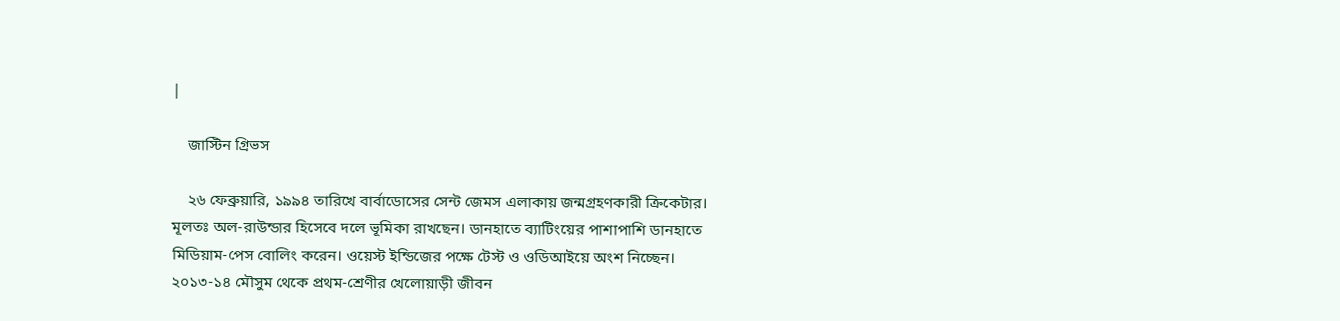|

    জাস্টিন গ্রিভস

    ২৬ ফেব্রুয়ারি, ১৯৯৪ তারিখে বার্বাডোসের সেন্ট জেমস এলাকায় জন্মগ্রহণকারী ক্রিকেটার। মূলতঃ অল-রাউন্ডার হিসেবে দলে ভূমিকা রাখছেন। ডানহাতে ব্যাটিংয়ের পাশাপাশি ডানহাতে মিডিয়াম-পেস বোলিং করেন। ওয়েস্ট ইন্ডিজের পক্ষে টেস্ট ও ওডিআইয়ে অংশ নিচ্ছেন। ২০১৩-১৪ মৌসুম থেকে প্রথম-শ্রেণীর খেলোয়াড়ী জীবন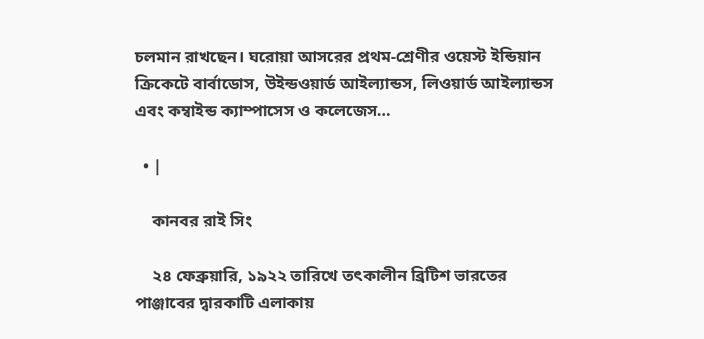চলমান রাখছেন। ঘরোয়া আসরের প্রথম-শ্রেণীর ওয়েস্ট ইন্ডিয়ান ক্রিকেটে বার্বাডোস, উইন্ডওয়ার্ড আইল্যান্ডস, লিওয়ার্ড আইল্যান্ডস এবং কম্বাইন্ড ক্যাম্পাসেস ও কলেজেস…

  • |

    কানবর রাই সিং

    ২৪ ফেব্রুয়ারি, ১৯২২ তারিখে তৎকালীন ব্রিটিশ ভারতের পাঞ্জাবের দ্বারকাটি এলাকায়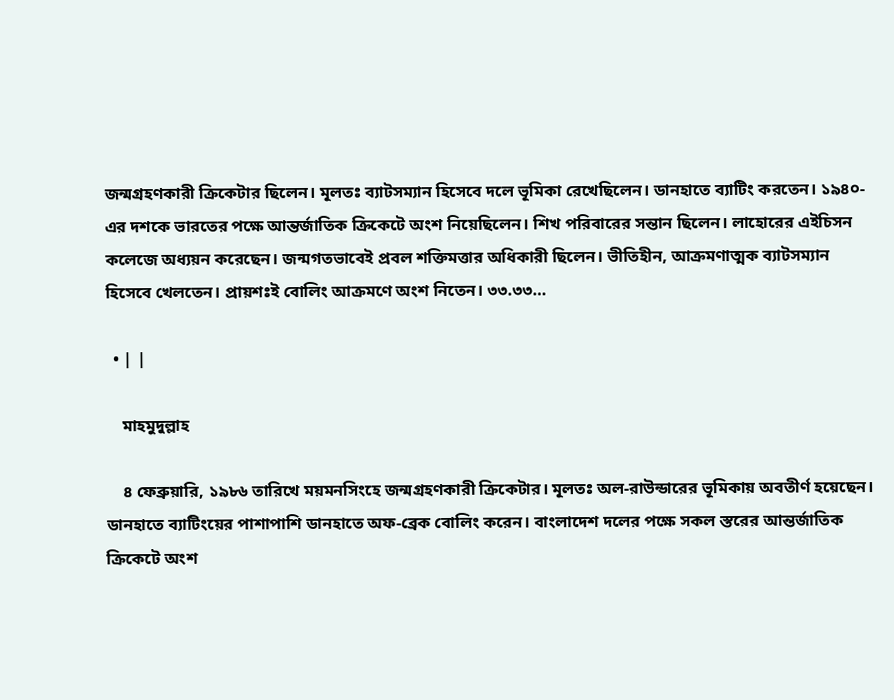জন্মগ্রহণকারী ক্রিকেটার ছিলেন। মূলতঃ ব্যাটসম্যান হিসেবে দলে ভূমিকা রেখেছিলেন। ডানহাতে ব্যাটিং করতেন। ১৯৪০-এর দশকে ভারতের পক্ষে আন্তর্জাতিক ক্রিকেটে অংশ নিয়েছিলেন। শিখ পরিবারের সন্তান ছিলেন। লাহোরের এইচিসন কলেজে অধ্যয়ন করেছেন। জন্মগতভাবেই প্রবল শক্তিমত্তার অধিকারী ছিলেন। ভীতিহীন, আক্রমণাত্মক ব্যাটসম্যান হিসেবে খেলতেন। প্রায়শঃই বোলিং আক্রমণে অংশ নিতেন। ৩৩.৩৩…

  • | |

    মাহমুদুল্লাহ

    ৪ ফেব্রুয়ারি, ১৯৮৬ তারিখে ময়মনসিংহে জন্মগ্রহণকারী ক্রিকেটার। মূলতঃ অল-রাউন্ডারের ভূমিকায় অবতীর্ণ হয়েছেন। ডানহাতে ব্যাটিংয়ের পাশাপাশি ডানহাতে অফ-ব্রেক বোলিং করেন। বাংলাদেশ দলের পক্ষে সকল স্তরের আন্তর্জাতিক ক্রিকেটে অংশ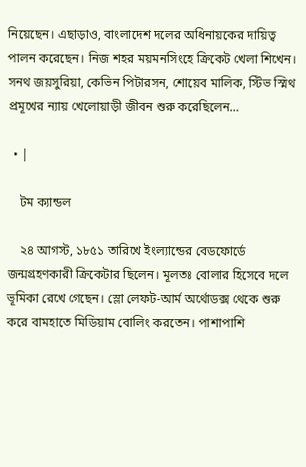নিয়েছেন। এছাড়াও, বাংলাদেশ দলের অধিনায়কের দায়িত্ব পালন করেছেন। নিজ শহর ময়মনসিংহে ক্রিকেট খেলা শিখেন। সনথ জয়সুরিয়া, কেভিন পিটারসন, শোয়েব মালিক, স্টিভ স্মিথ প্রমূখের ন্যায় খেলোয়াড়ী জীবন শুরু করেছিলেন…

  • |

    টম ক্যান্ডল

    ২৪ আগস্ট, ১৮৫১ তারিখে ইংল্যান্ডের বেডফোর্ডে জন্মগ্রহণকারী ক্রিকেটার ছিলেন। মূলতঃ বোলার হিসেবে দলে ভূমিকা রেখে গেছেন। স্লো লেফট-আর্ম অর্থোডক্স থেকে শুরু করে বামহাতে মিডিয়াম বোলিং করতেন। পাশাপাশি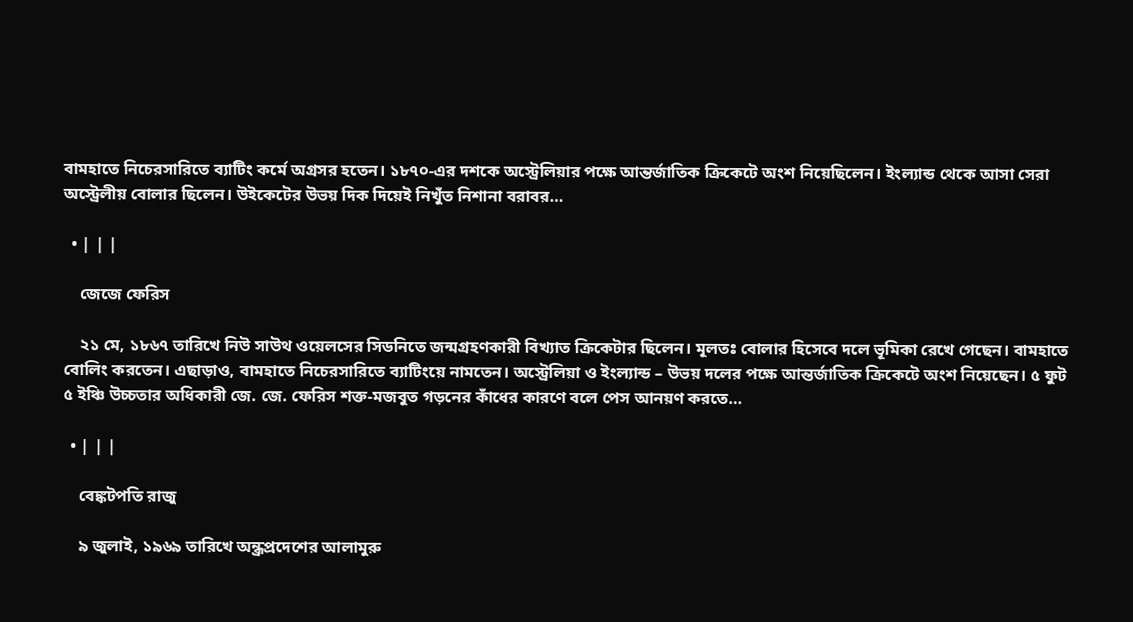বামহাতে নিচেরসারিতে ব্যাটিং কর্মে অগ্রসর হতেন। ১৮৭০-এর দশকে অস্ট্রেলিয়ার পক্ষে আন্তর্জাতিক ক্রিকেটে অংশ নিয়েছিলেন। ইংল্যান্ড থেকে আসা সেরা অস্ট্রেলীয় বোলার ছিলেন। উইকেটের উভয় দিক দিয়েই নিখুঁত নিশানা বরাবর…

  • | | |

    জেজে ফেরিস

    ২১ মে, ১৮৬৭ তারিখে নিউ সাউথ ওয়েলসের সিডনিতে জন্মগ্রহণকারী বিখ্যাত ক্রিকেটার ছিলেন। মূলতঃ বোলার হিসেবে দলে ভূমিকা রেখে গেছেন। বামহাতে বোলিং করতেন। এছাড়াও, বামহাতে নিচেরসারিতে ব্যাটিংয়ে নামতেন। অস্ট্রেলিয়া ও ইংল্যান্ড – উভয় দলের পক্ষে আন্তর্জাতিক ক্রিকেটে অংশ নিয়েছেন। ৫ ফুট ৫ ইঞ্চি উচ্চতার অধিকারী জে. জে. ফেরিস শক্ত-মজবুত গড়নের কাঁধের কারণে বলে পেস আনয়ণ করতে…

  • | | |

    বেঙ্কটপতি রাজু

    ৯ জুলাই, ১৯৬৯ তারিখে অন্ধ্রপ্রদেশের আলামুরু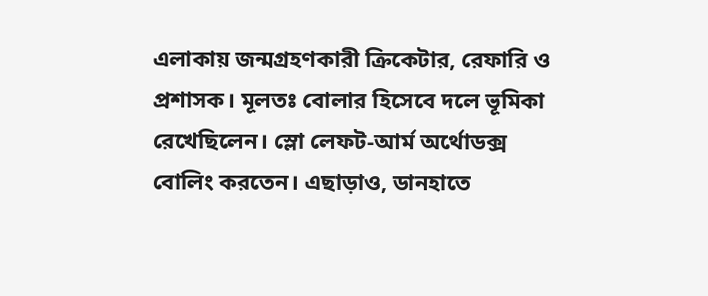এলাকায় জন্মগ্রহণকারী ক্রিকেটার, রেফারি ও প্রশাসক। মূলতঃ বোলার হিসেবে দলে ভূমিকা রেখেছিলেন। স্লো লেফট-আর্ম অর্থোডক্স বোলিং করতেন। এছাড়াও, ডানহাতে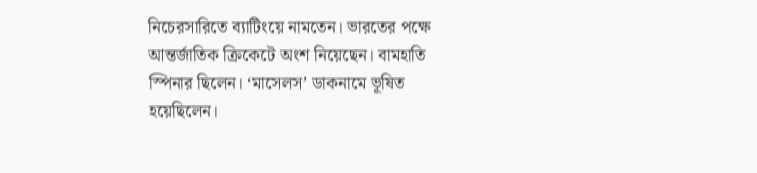নিচেরসারিতে ব্যাটিংয়ে নামতেন। ভারতের পক্ষে আন্তর্জাতিক ক্রিকেটে অংশ নিয়েছেন। বামহাতি স্পিনার ছিলেন। ‘মাসেলস’ ডাকনামে ভূষিত হয়েছিলেন।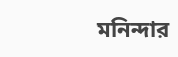মনিন্দার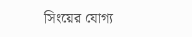সিংয়ের যোগ্য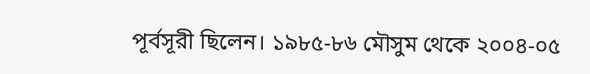পূর্বসূরী ছিলেন। ১৯৮৫-৮৬ মৌসুম থেকে ২০০৪-০৫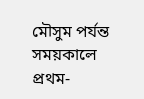মৌসুম পর্যন্ত সময়কালে প্রথম-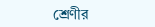শ্রেণীর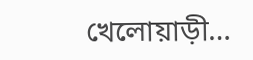খেলোয়াড়ী…